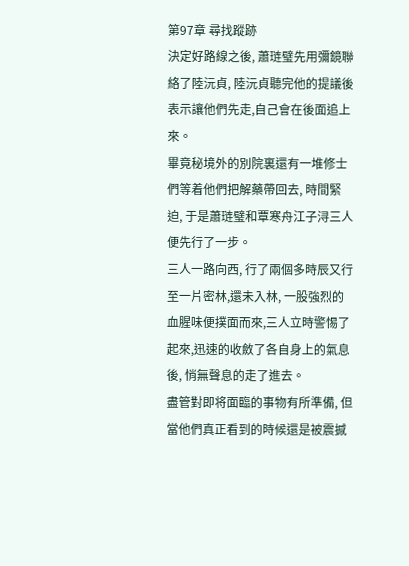第97章 尋找蹤跡
決定好路線之後, 蕭琏璧先用彌鏡聯絡了陸沅貞, 陸沅貞聽完他的提議後表示讓他們先走,自己會在後面追上來。
畢竟秘境外的別院裏還有一堆修士們等着他們把解藥帶回去, 時間緊迫, 于是蕭琏璧和覃寒舟江子浔三人便先行了一步。
三人一路向西, 行了兩個多時辰又行至一片密林,還未入林, 一股強烈的血腥味便撲面而來,三人立時警惕了起來,迅速的收斂了各自身上的氣息後, 悄無聲息的走了進去。
盡管對即将面臨的事物有所準備, 但當他們真正看到的時候還是被震撼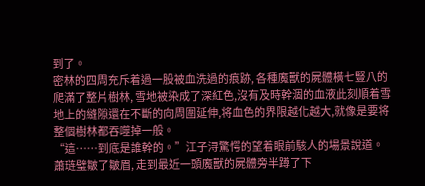到了。
密林的四周充斥着過一股被血洗過的痕跡, 各種魔獸的屍體橫七豎八的爬滿了整片樹林, 雪地被染成了深紅色,沒有及時幹涸的血液此刻順着雪地上的縫隙還在不斷的向周圍延伸,将血色的界限越化越大,就像是要将整個樹林都吞噬掉一般。
“這……到底是誰幹的。”江子浔驚愕的望着眼前駭人的場景說道。
蕭琏璧皺了皺眉, 走到最近一頭魔獸的屍體旁半蹲了下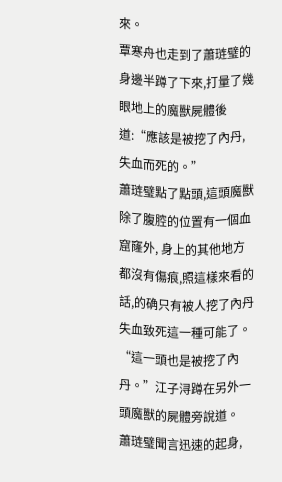來。
覃寒舟也走到了蕭琏璧的身邊半蹲了下來,打量了幾眼地上的魔獸屍體後道:“應該是被挖了內丹,失血而死的。”
蕭琏璧點了點頭,這頭魔獸除了腹腔的位置有一個血窟窿外, 身上的其他地方都沒有傷痕,照這樣來看的話,的确只有被人挖了內丹失血致死這一種可能了。
“這一頭也是被挖了內丹。”江子浔蹲在另外一頭魔獸的屍體旁說道。
蕭琏璧聞言迅速的起身,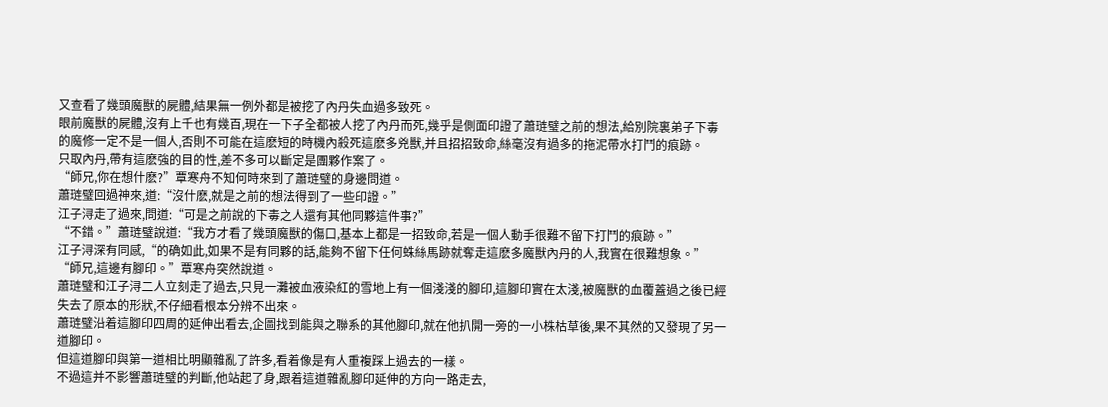又查看了幾頭魔獸的屍體,結果無一例外都是被挖了內丹失血過多致死。
眼前魔獸的屍體,沒有上千也有幾百,現在一下子全都被人挖了內丹而死,幾乎是側面印證了蕭琏璧之前的想法,給別院裏弟子下毒的魔修一定不是一個人,否則不可能在這麽短的時機內殺死這麽多兇獸,并且招招致命,絲毫沒有過多的拖泥帶水打鬥的痕跡。
只取內丹,帶有這麽強的目的性,差不多可以斷定是團夥作案了。
“師兄,你在想什麽?”覃寒舟不知何時來到了蕭琏璧的身邊問道。
蕭琏璧回過神來,道:“沒什麽,就是之前的想法得到了一些印證。”
江子浔走了過來,問道:“可是之前說的下毒之人還有其他同夥這件事?”
“不錯。”蕭琏璧說道:“我方才看了幾頭魔獸的傷口,基本上都是一招致命,若是一個人動手很難不留下打鬥的痕跡。”
江子浔深有同感,“的确如此,如果不是有同夥的話,能夠不留下任何蛛絲馬跡就奪走這麽多魔獸內丹的人,我實在很難想象。”
“師兄,這邊有腳印。”覃寒舟突然說道。
蕭琏璧和江子浔二人立刻走了過去,只見一灘被血液染紅的雪地上有一個淺淺的腳印,這腳印實在太淺,被魔獸的血覆蓋過之後已經失去了原本的形狀,不仔細看根本分辨不出來。
蕭琏璧沿着這腳印四周的延伸出看去,企圖找到能與之聯系的其他腳印,就在他扒開一旁的一小株枯草後,果不其然的又發現了另一道腳印。
但這道腳印與第一道相比明顯雜亂了許多,看着像是有人重複踩上過去的一樣。
不過這并不影響蕭琏璧的判斷,他站起了身,跟着這道雜亂腳印延伸的方向一路走去,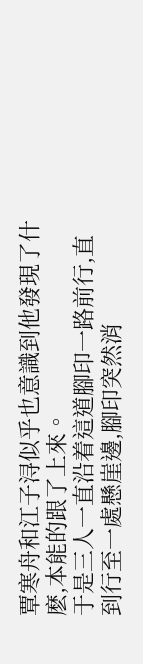覃寒舟和江子浔似乎也意識到他發現了什麽,本能的跟了上來。
于是三人一直沿着這道腳印一路前行,直到行至一處懸崖邊,腳印突然消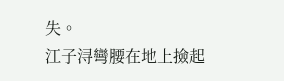失。
江子浔彎腰在地上撿起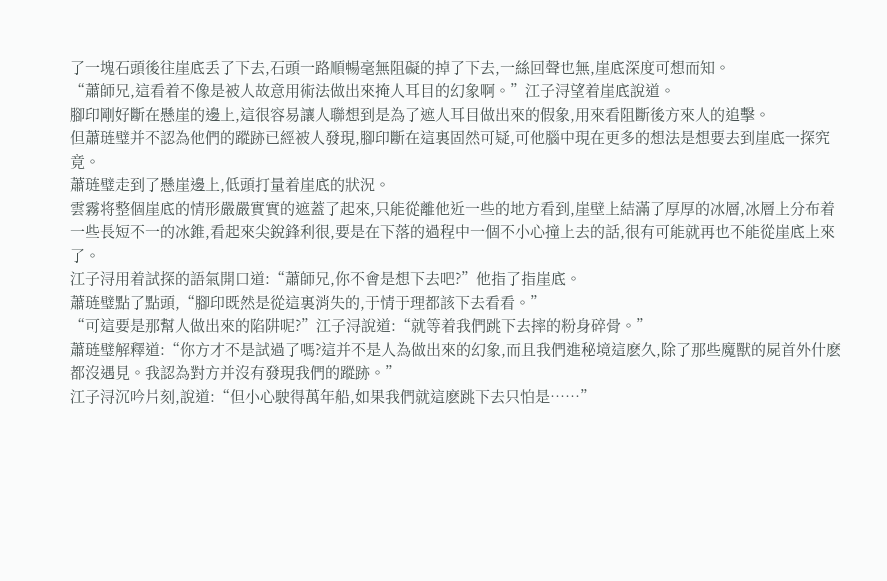了一塊石頭後往崖底丢了下去,石頭一路順暢毫無阻礙的掉了下去,一絲回聲也無,崖底深度可想而知。
“蕭師兄,這看着不像是被人故意用術法做出來掩人耳目的幻象啊。”江子浔望着崖底說道。
腳印剛好斷在懸崖的邊上,這很容易讓人聯想到是為了遮人耳目做出來的假象,用來看阻斷後方來人的追擊。
但蕭琏璧并不認為他們的蹤跡已經被人發現,腳印斷在這裏固然可疑,可他腦中現在更多的想法是想要去到崖底一探究竟。
蕭琏璧走到了懸崖邊上,低頭打量着崖底的狀況。
雲霧将整個崖底的情形嚴嚴實實的遮蓋了起來,只能從離他近一些的地方看到,崖壁上結滿了厚厚的冰層,冰層上分布着一些長短不一的冰錐,看起來尖銳鋒利很,要是在下落的過程中一個不小心撞上去的話,很有可能就再也不能從崖底上來了。
江子浔用着試探的語氣開口道:“蕭師兄,你不會是想下去吧?”他指了指崖底。
蕭琏璧點了點頭,“腳印既然是從這裏消失的,于情于理都該下去看看。”
“可這要是那幫人做出來的陷阱呢?”江子浔說道:“就等着我們跳下去摔的粉身碎骨。”
蕭琏璧解釋道:“你方才不是試過了嗎?這并不是人為做出來的幻象,而且我們進秘境這麽久,除了那些魔獸的屍首外什麽都沒遇見。我認為對方并沒有發現我們的蹤跡。”
江子浔沉吟片刻,說道:“但小心駛得萬年船,如果我們就這麽跳下去只怕是……”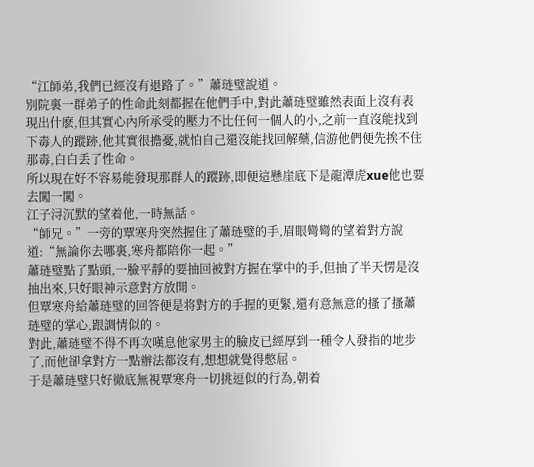“江師弟,我們已經沒有退路了。”蕭琏璧說道。
別院裏一群弟子的性命此刻都握在他們手中,對此蕭琏璧雖然表面上沒有表現出什麽,但其實心內所承受的壓力不比任何一個人的小,之前一直沒能找到下毒人的蹤跡,他其實很擔憂,就怕自己還沒能找回解藥,信游他們便先挨不住那毒,白白丢了性命。
所以現在好不容易能發現那群人的蹤跡,即便這懸崖底下是龍潭虎xue他也要去闖一闖。
江子浔沉默的望着他,一時無話。
“師兄。”一旁的覃寒舟突然握住了蕭琏璧的手,眉眼彎彎的望着對方說道:“無論你去哪裏,寒舟都陪你一起。”
蕭琏璧點了點頭,一臉平靜的要抽回被對方握在掌中的手,但抽了半天愣是沒抽出來,只好眼神示意對方放開。
但覃寒舟給蕭琏璧的回答便是将對方的手握的更緊,還有意無意的搔了搔蕭琏璧的掌心,跟調情似的。
對此,蕭琏璧不得不再次嘆息他家男主的臉皮已經厚到一種令人發指的地步了,而他卻拿對方一點辦法都沒有,想想就覺得憋屈。
于是蕭琏璧只好徹底無視覃寒舟一切挑逗似的行為,朝着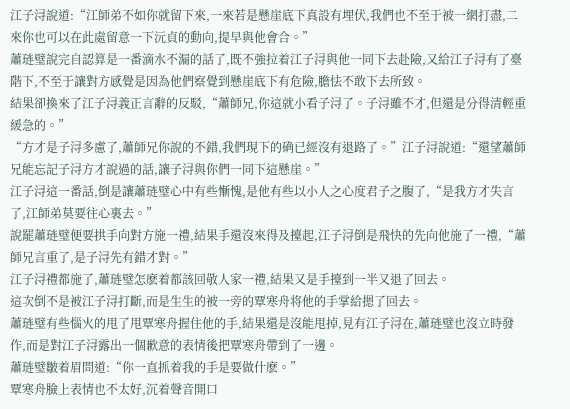江子浔說道:“江師弟不如你就留下來,一來若是懸崖底下真設有埋伏,我們也不至于被一網打盡,二來你也可以在此處留意一下沅貞的動向,提早與他會合。”
蕭琏璧說完自認算是一番滴水不漏的話了,既不強拉着江子浔與他一同下去赴險,又給江子浔有了臺階下,不至于讓對方感覺是因為他們察覺到懸崖底下有危險,膽怯不敢下去所致。
結果卻換來了江子浔義正言辭的反駁,“蕭師兄,你這就小看子浔了。子浔雖不才,但還是分得清輕重緩急的。”
“方才是子浔多慮了,蕭師兄你說的不錯,我們現下的确已經沒有退路了。”江子浔說道:“還望蕭師兄能忘記子浔方才說過的話,讓子浔與你們一同下這懸崖。”
江子浔這一番話,倒是讓蕭琏璧心中有些慚愧,是他有些以小人之心度君子之腹了,“是我方才失言了,江師弟莫要往心裏去。”
說罷蕭琏璧便要拱手向對方施一禮,結果手還沒來得及擡起,江子浔倒是飛快的先向他施了一禮,“蕭師兄言重了,是子浔先有錯才對。”
江子浔禮都施了,蕭琏璧怎麽着都該回敬人家一禮,結果又是手擡到一半又退了回去。
這次倒不是被江子浔打斷,而是生生的被一旁的覃寒舟将他的手掌給摁了回去。
蕭琏璧有些惱火的甩了甩覃寒舟握住他的手,結果還是沒能甩掉,見有江子浔在,蕭琏璧也沒立時發作,而是對江子浔露出一個歉意的表情後把覃寒舟帶到了一邊。
蕭琏璧皺着眉問道:“你一直抓着我的手是要做什麽。”
覃寒舟臉上表情也不太好,沉着聲音開口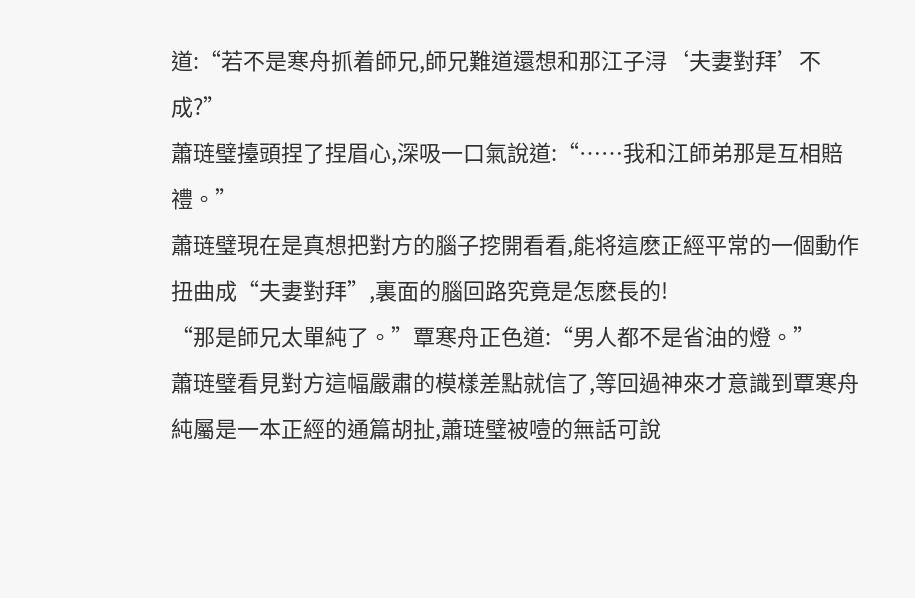道:“若不是寒舟抓着師兄,師兄難道還想和那江子浔‘夫妻對拜’不成?”
蕭琏璧擡頭捏了捏眉心,深吸一口氣說道:“……我和江師弟那是互相賠禮。”
蕭琏璧現在是真想把對方的腦子挖開看看,能将這麽正經平常的一個動作扭曲成“夫妻對拜”,裏面的腦回路究竟是怎麽長的!
“那是師兄太單純了。”覃寒舟正色道:“男人都不是省油的燈。”
蕭琏璧看見對方這幅嚴肅的模樣差點就信了,等回過神來才意識到覃寒舟純屬是一本正經的通篇胡扯,蕭琏璧被噎的無話可說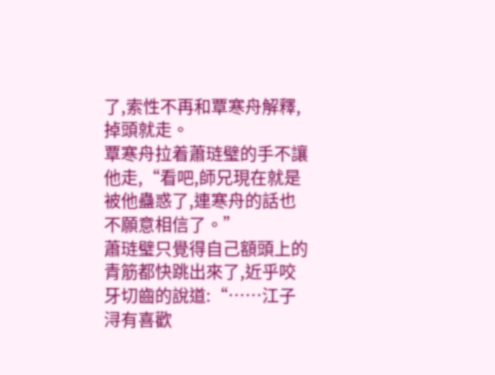了,索性不再和覃寒舟解釋,掉頭就走。
覃寒舟拉着蕭琏璧的手不讓他走,“看吧,師兄現在就是被他蠱惑了,連寒舟的話也不願意相信了。”
蕭琏璧只覺得自己額頭上的青筋都快跳出來了,近乎咬牙切齒的說道:“……江子浔有喜歡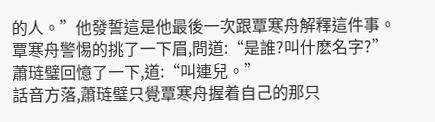的人。”他發誓這是他最後一次跟覃寒舟解釋這件事。
覃寒舟警惕的挑了一下眉,問道:“是誰?叫什麽名字?”
蕭琏璧回憶了一下,道:“叫連兒。”
話音方落,蕭琏璧只覺覃寒舟握着自己的那只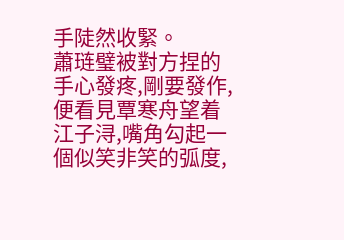手陡然收緊。
蕭琏璧被對方捏的手心發疼,剛要發作,便看見覃寒舟望着江子浔,嘴角勾起一個似笑非笑的弧度,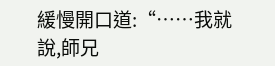緩慢開口道:“……我就說,師兄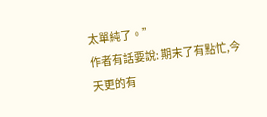太單純了。”
作者有話要說: 期末了有點忙,今天更的有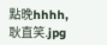點晚hhhh,耿直笑.jpg